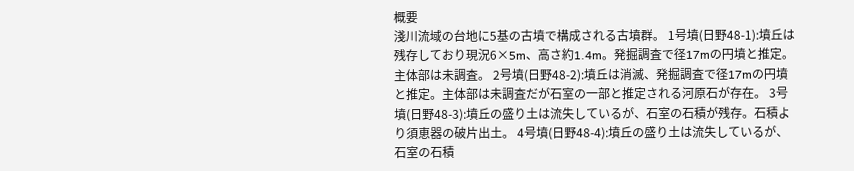概要
淺川流域の台地に5基の古墳で構成される古墳群。 1号墳(日野48-1):墳丘は残存しており現況6×5m、高さ約1.4m。発掘調査で径17mの円墳と推定。主体部は未調査。 2号墳(日野48-2):墳丘は消滅、発掘調査で径17mの円墳と推定。主体部は未調査だが石室の一部と推定される河原石が存在。 3号墳(日野48-3):墳丘の盛り土は流失しているが、石室の石積が残存。石積より須恵器の破片出土。 4号墳(日野48-4):墳丘の盛り土は流失しているが、石室の石積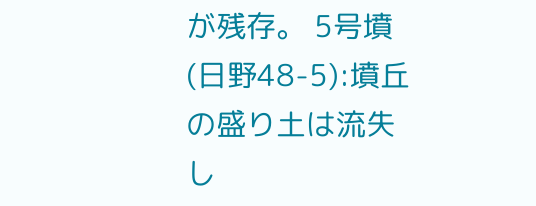が残存。 5号墳(日野48-5):墳丘の盛り土は流失し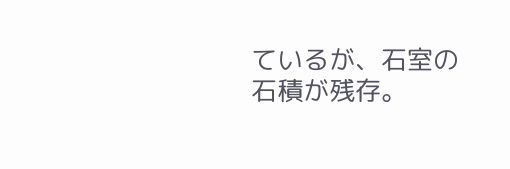ているが、石室の石積が残存。